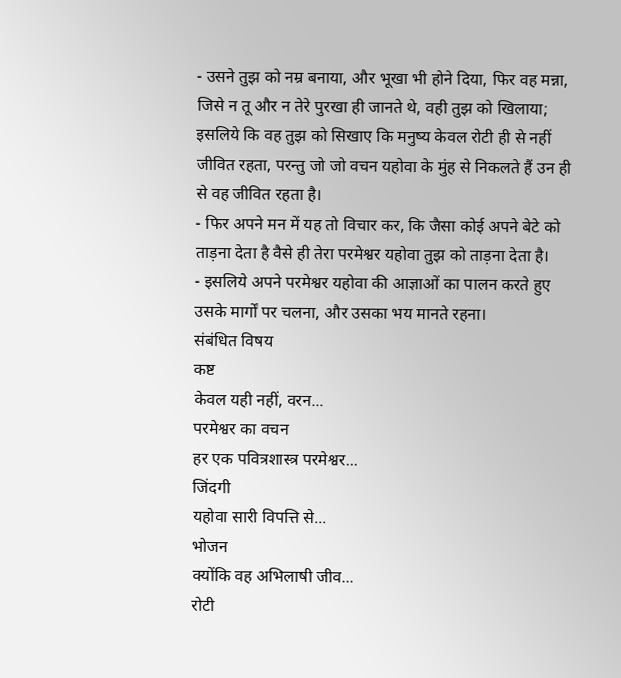- उसने तुझ को नम्र बनाया, और भूखा भी होने दिया, फिर वह मन्ना, जिसे न तू और न तेरे पुरखा ही जानते थे, वही तुझ को खिलाया; इसलिये कि वह तुझ को सिखाए कि मनुष्य केवल रोटी ही से नहीं जीवित रहता, परन्तु जो जो वचन यहोवा के मुंह से निकलते हैं उन ही से वह जीवित रहता है।
- फिर अपने मन में यह तो विचार कर, कि जैसा कोई अपने बेटे को ताड़ना देता है वैसे ही तेरा परमेश्वर यहोवा तुझ को ताड़ना देता है।
- इसलिये अपने परमेश्वर यहोवा की आज्ञाओं का पालन करते हुए उसके मार्गों पर चलना, और उसका भय मानते रहना।
संबंधित विषय
कष्ट
केवल यही नहीं, वरन...
परमेश्वर का वचन
हर एक पवित्रशास्त्र परमेश्वर...
जिंदगी
यहोवा सारी विपत्ति से...
भोजन
क्योंकि वह अभिलाषी जीव...
रोटी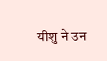यीशु ने उन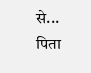से...
पिता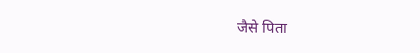जैसे पिता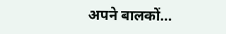अपने बालकों...